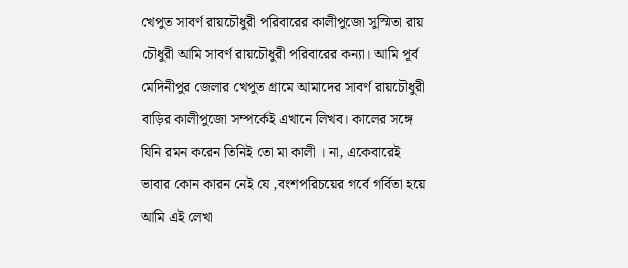খেপুত সাবর্ণ রায়চৌধুরী পরিবারের কালীপুজো সুস্মিতা রায় চৌধুরী আমি সাবর্ণ রায়চৌধুরী পরিবারের কন্যা। আমি পূর্ব মেদিনীপুর জেলার খেপুত গ্রামে আমাদের সাবর্ণ রায়চৌধুরী বাড়ির কালীপুজো সম্পর্কেই এখানে লিখব। কালের সঙ্গে যিনি রমন করেন তিনিই তো মা কালী । না, একেবারেই ভাবার কোন কারন নেই যে ,বংশপরিচয়ের গর্বে গর্বিতা হয়ে আমি এই লেখা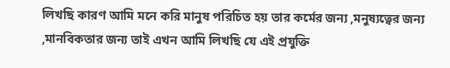লিখছি কারণ আমি মনে করি মানুষ পরিচিত হয় তার কর্মের জন্য ,মনুষ্যত্বের জন্য ,মানবিকতার জন্য তাই এখন আমি লিখছি যে এই প্রযুক্তি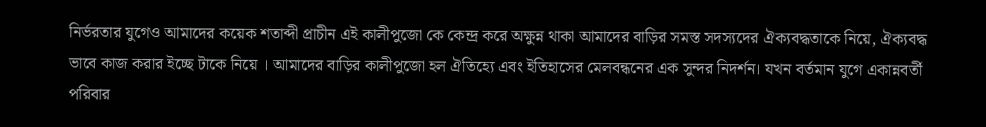নির্ভরতার যুগেও আমাদের কয়েক শতাব্দী প্রাচীন এই কালীপুজো কে কেন্দ্র করে অক্ষুন্ন থাকা আমাদের বাড়ির সমস্ত সদস্যদের ঐক্যবদ্ধতাকে নিয়ে, ঐক্যবদ্ধ ভাবে কাজ করার ইচ্ছে টাকে নিয়ে । আমাদের বাড়ির কালীপুজো হল ঐতিহ্যে এবং ইতিহাসের মেলবন্ধনের এক সুন্দর নিদর্শন। যখন বর্তমান যুগে একান্নবর্তী পরিবার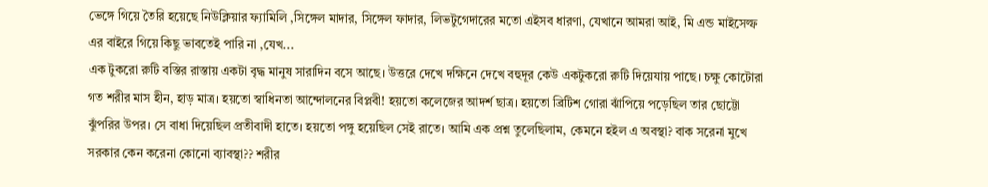ভেঙ্গে গিয়ে তৈরি হয়েছে নিউক্লিয়ার ফ্যামিলি ,সিঙ্গেল মাদার, সিঙ্গেল ফাদার, লিভটুগেদারের মতো এইসব ধারণা, যেখানে আমরা আই, মি এন্ড মাইসেল্ফ এর বাইরে গিয়ে কিছু ভাবতেই পারি না ,যেখ...
এক টুকরো রুটি বস্তির রাস্তায় একটা বৃদ্ধ মানুষ সারাদিন বসে আছে। উত্তরে দেখে দক্ষিনে দেখে বহুদূর কেউ একটুকরো রুটি দিয়েযায় পাছে। চক্ষু কোটোরা গত শরীর মাস হীন, হাড় মাত্র। হয়তো স্বাধিনতা আন্দোলনের বিপ্লবী! হয়তো কলেজের আদর্শ ছাত্র। হয়তো ব্রিটিশ গোরা ঝাঁপিয়ে পড়েছিল তার ছোট্টো ঝুঁপরির উপর। সে বাধা দিয়েছিল প্রতীবাদী হাতে। হয়তো পঙ্গু হয়েছিল সেই রাতে। আমি এক প্রশ্ন তুলেছিলাম, কেমনে হইল এ অবস্থা? বাক সরেনা মুখে সরকার কেন করেনা কোনো ব্যাবস্থা?? শরীর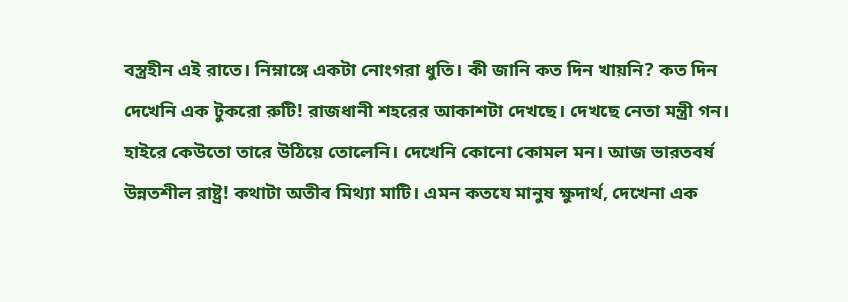বস্ত্রহীন এই রাতে। নিম্নাঙ্গে একটা নোংগরা ধুতি। কী জানি কত দিন খায়নি? কত দিন দেখেনি এক টুকরো রুটি! রাজধানী শহরের আকাশটা দেখছে। দেখছে নেতা মন্ত্রী গন। হাইরে কেউতো তারে উঠিয়ে তোলেনি। দেখেনি কোনো কোমল মন। আজ ভারতবর্ষ উন্নতশীল রাষ্ট্র! কথাটা অতীব মিথ্যা মাটি। এমন কতযে মানুষ ক্ষুদার্থ, দেখেনা এক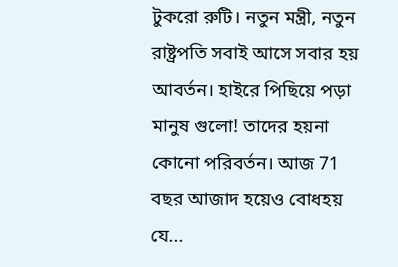টুকরো রুটি। নতুন মন্ত্রী, নতুন রাষ্ট্রপতি সবাই আসে সবার হয় আবর্তন। হাইরে পিছিয়ে পড়া মানুষ গুলো! তাদের হয়না কোনো পরিবর্তন। আজ 71 বছর আজাদ হয়েও বোধহয় যে...